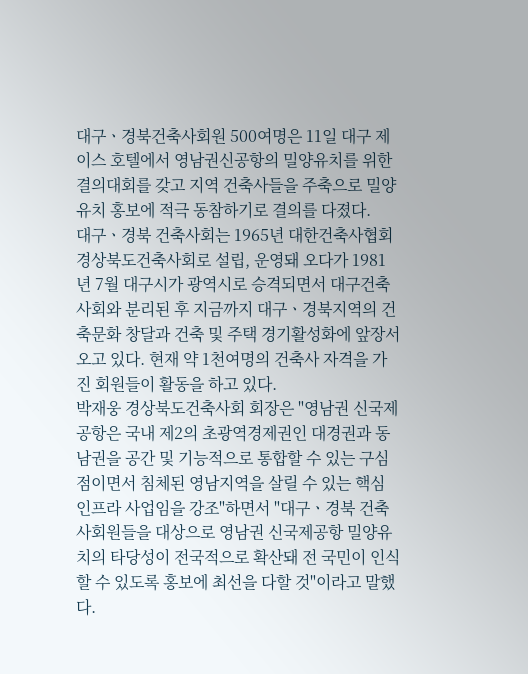대구ㆍ경북건축사회원 500여명은 11일 대구 제이스 호텔에서 영남권신공항의 밀양유치를 위한 결의대회를 갖고 지역 건축사들을 주축으로 밀양유치 홍보에 적극 동참하기로 결의를 다졌다.
대구ㆍ경북 건축사회는 1965년 대한건축사협회 경상북도건축사회로 설립, 운영돼 오다가 1981년 7월 대구시가 광역시로 승격되면서 대구건축사회와 분리된 후 지금까지 대구ㆍ경북지역의 건축문화 창달과 건축 및 주택 경기활성화에 앞장서 오고 있다. 현재 약 1천여명의 건축사 자격을 가진 회원들이 활동을 하고 있다.
박재웅 경상북도건축사회 회장은 "영남권 신국제공항은 국내 제2의 초광역경제권인 대경권과 동남권을 공간 및 기능적으로 통합할 수 있는 구심점이면서 침체된 영남지역을 살릴 수 있는 핵심 인프라 사업임을 강조"하면서 "대구ㆍ경북 건축사회원들을 대상으로 영남권 신국제공항 밀양유치의 타당성이 전국적으로 확산돼 전 국민이 인식할 수 있도록 홍보에 최선을 다할 것"이라고 말했다.